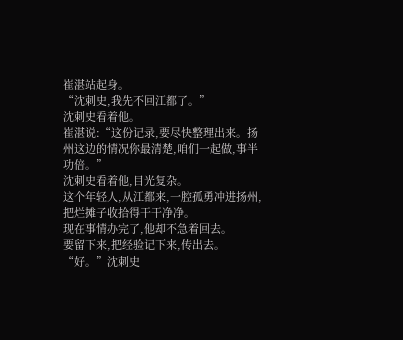崔湛站起身。
“沈刺史,我先不回江都了。”
沈刺史看着他。
崔湛说:“这份记录,要尽快整理出来。扬州这边的情况你最清楚,咱们一起做,事半功倍。”
沈刺史看着他,目光复杂。
这个年轻人,从江都来,一腔孤勇冲进扬州,把烂摊子收拾得干干净净。
现在事情办完了,他却不急着回去。
要留下来,把经验记下来,传出去。
“好。”沈刺史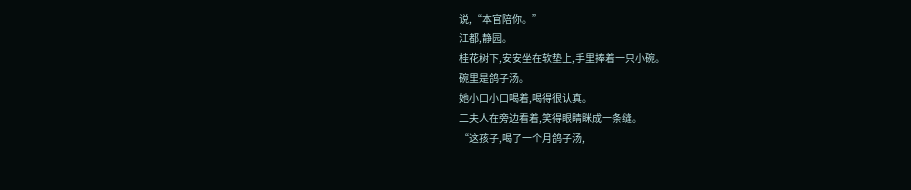说,“本官陪你。”
江都,静园。
桂花树下,安安坐在软垫上,手里捧着一只小碗。
碗里是鸽子汤。
她小口小口喝着,喝得很认真。
二夫人在旁边看着,笑得眼睛眯成一条缝。
“这孩子,喝了一个月鸽子汤,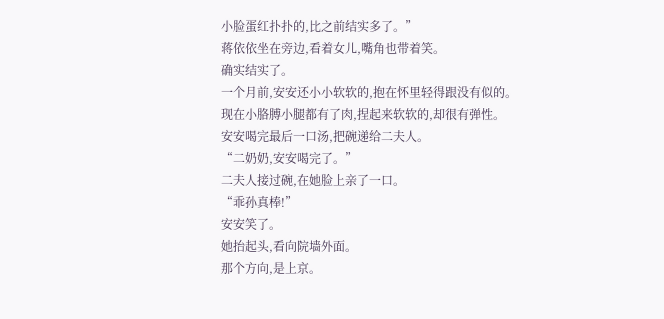小脸蛋红扑扑的,比之前结实多了。”
蒋依依坐在旁边,看着女儿,嘴角也带着笑。
确实结实了。
一个月前,安安还小小软软的,抱在怀里轻得跟没有似的。
现在小胳膊小腿都有了肉,捏起来软软的,却很有弹性。
安安喝完最后一口汤,把碗递给二夫人。
“二奶奶,安安喝完了。”
二夫人接过碗,在她脸上亲了一口。
“乖孙真棒!”
安安笑了。
她抬起头,看向院墙外面。
那个方向,是上京。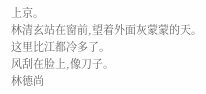上京。
林清玄站在窗前,望着外面灰蒙蒙的天。
这里比江都冷多了。
风刮在脸上,像刀子。
林德尚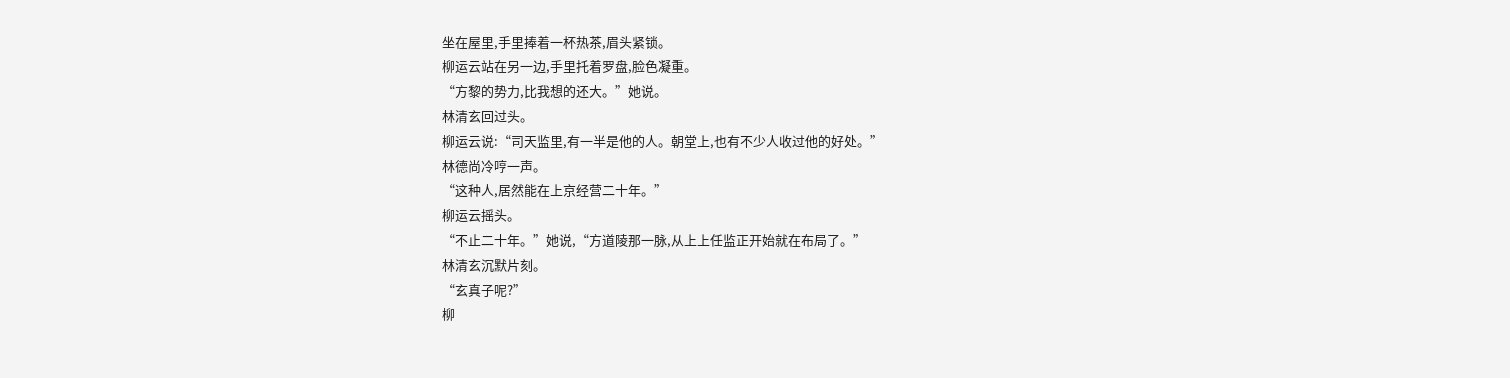坐在屋里,手里捧着一杯热茶,眉头紧锁。
柳运云站在另一边,手里托着罗盘,脸色凝重。
“方黎的势力,比我想的还大。”她说。
林清玄回过头。
柳运云说:“司天监里,有一半是他的人。朝堂上,也有不少人收过他的好处。”
林德尚冷哼一声。
“这种人,居然能在上京经营二十年。”
柳运云摇头。
“不止二十年。”她说,“方道陵那一脉,从上上任监正开始就在布局了。”
林清玄沉默片刻。
“玄真子呢?”
柳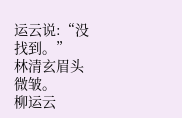运云说:“没找到。”
林清玄眉头微皱。
柳运云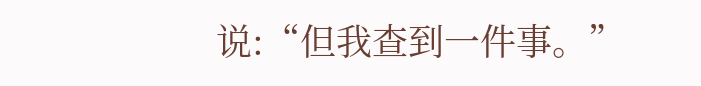说:“但我查到一件事。”